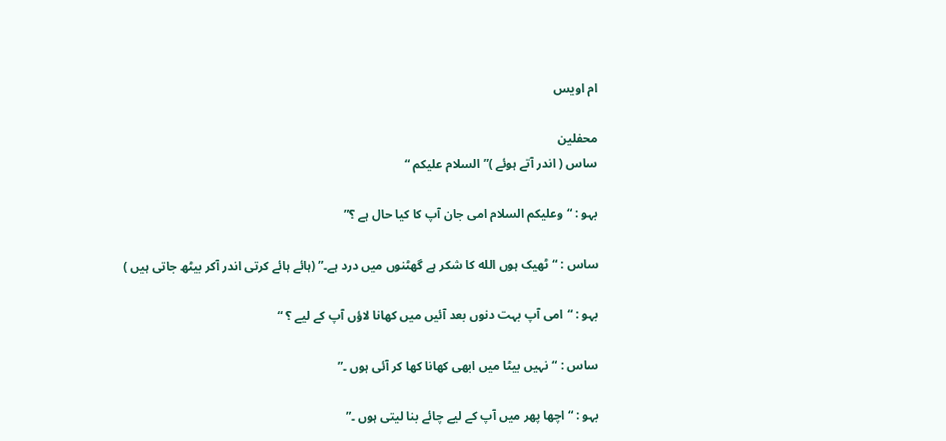ام اویس

محفلین
ساس ( اندر آتے ہوئے )”السلام علیکم “

بہو : “وعلیکم السلام امی جان آپ کا کیا حال ہے ؟”

ساس : “ٹھیک ہوں الله کا شکر ہے گھٹنوں میں درد ہے۔” (ہائے ہائے کرتی اندر آکر بیٹھ جاتی ہیں )

بہو : “امی آپ بہت دنوں بعد آئیں میں کھانا لاؤں آپ کے لیے ؟ “

ساس : “نہیں بیٹا میں ابھی کھانا کھا کر آئی ہوں ۔”

بہو : “اچھا پھر میں آپ کے لیے چائے بنا لیتی ہوں ۔”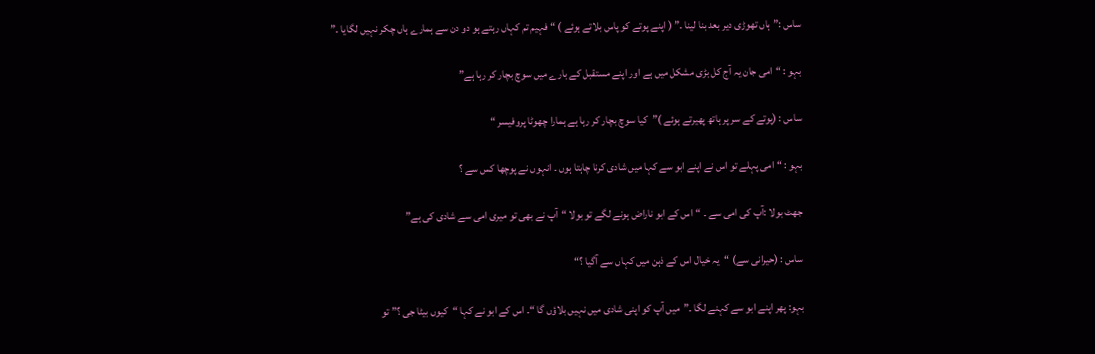ساس :”ہاں تھوڑی دیر بعد بنا لینا ۔” ( اپنے پوتے کو پاس بلاتے ہوئے ) “فہیم تم کہاں رہتے ہو دو دن سے ہمارے ہاں چکر نہیں لگایا ۔”

بہو : “امی جان یہ آج کل بڑی مشکل میں ہے اور اپنے مستقبل کے بارے میں سوچ بچار کر رہا ہے”

ساس : (پوتے کے سر پر ہاتھ پھیرتے ہوئے )”کیا سوچ بچار کر رہا ہے ہمارا چھوٹا پروفیسر “

بہو : “امی پہلے تو اس نے اپنے ابو سے کہا میں شادی کرنا چاہتا ہوں ۔ انہوں نے پوچھا کس سے ؟

جھٹ بولا :آپ کی امی سے ۔ “اس کے ابو ناراض ہونے لگے تو بولا “آپ نے بھی تو میری امی سے شادی کی ہے”

ساس : (حیرانی سے) “یہ خیال اس کے ذہن میں کہاں سے آگیا ؟“

بہو: پھر اپنے ابو سے کہنے لگا ۔”میں آپ کو اپنی شادی میں نہیں بلاؤں گا “۔ اس کے ابو نے کہا “کیوں بیٹا جی ؟” تو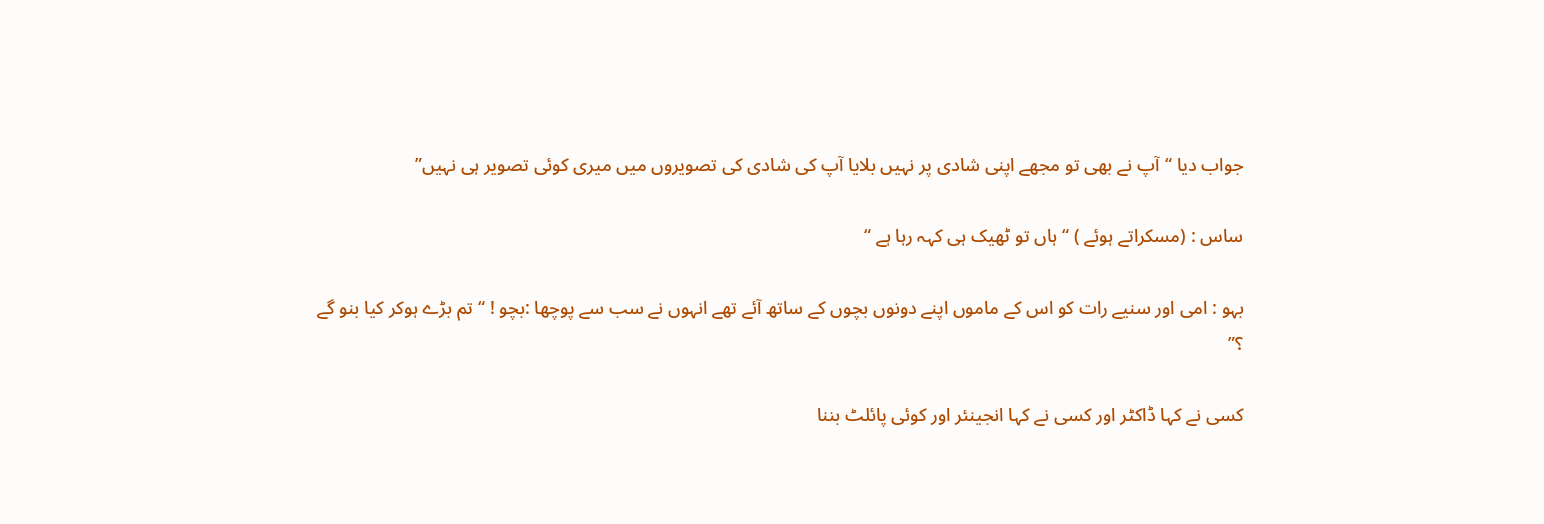جواب دیا “آپ نے بھی تو مجھے اپنی شادی پر نہیں بلایا آپ کی شادی کی تصویروں میں میری کوئی تصویر ہی نہیں”

ساس : (مسکراتے ہوئے ) “ہاں تو ٹھیک ہی کہہ رہا ہے “

بہو : امی اور سنیے رات کو اس کے ماموں اپنے دونوں بچوں کے ساتھ آئے تھے انہوں نے سب سے پوچھا :بچو ! “تم بڑے ہوکر کیا بنو گے ؟”

کسی نے کہا ڈاکٹر اور کسی نے کہا انجینئر اور کوئی پائلٹ بننا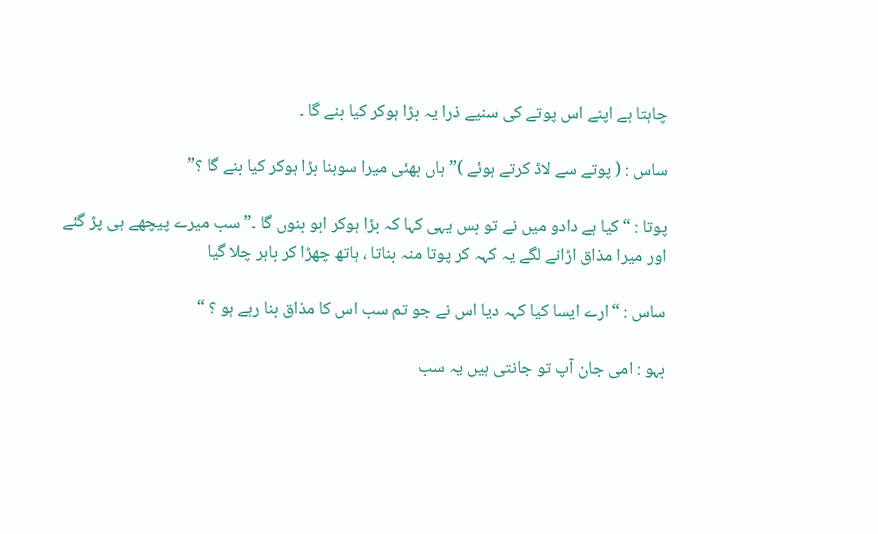چاہتا ہے اپنے اس پوتے کی سنیے ذرا یہ بڑا ہوکر کیا بنے گا ۔

ساس : ( پوتے سے لاڈ کرتے ہوئے )” ہاں بھئی میرا سوہنا بڑا ہوکر کیا بنے گا ؟”

پوتا : “کیا ہے دادو میں نے تو بس یہی کہا کہ بڑا ہوکر ابو بنوں گا ۔” سب میرے پیچھے ہی پڑ گئے اور میرا مذاق اڑانے لگے یہ کہہ کر پوتا منہ بناتا ، ہاتھ چھڑا کر باہر چلا گیا

ساس : “ارے ایسا کیا کہہ دیا اس نے جو تم سب اس کا مذاق بنا رہے ہو ؟ “

بہو : امی جان آپ تو جانتی ہیں یہ سب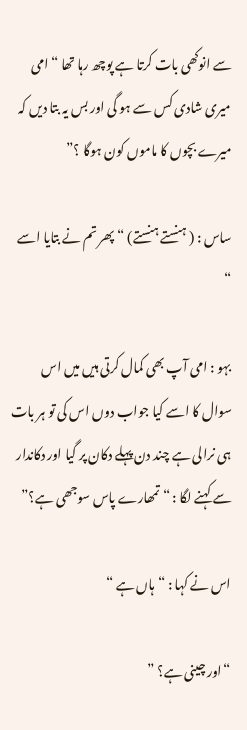سے انوکھی بات کرتا ہے پوچھ رہا تھا “امی میری شادی کس سے ہو گی اور بس یہ بتا دیں کہ میرے بچوں کا ماموں کون ہوگا ؟”

ساس : ( ہنستے ہنستے) “پھر تم نے بتایا اسے “

بہو : امی آپ بھی کمال کرتی ہیں میں اس سوال کا اسے کیا جواب دوں اس کی تو ہر بات ہی نرالی ہے چند دن پہلے دکان پر گیا اور دکاندار سے کہنے لگا : “تمھارے پاس سوجھی ہے؟”

اس نے کہا : “ہاں ہے “

“اور چینی ہے؟ ”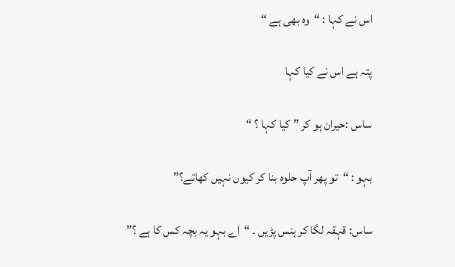اس نے کہا : “وہ بھی ہے “

پتہ ہے اس نے کیا کہا

ساس :حیران ہو کر ” کیا کہا ؟ “

بہو : “تو پھر آپ حلوہ بنا کر کیوں نہیں کھاتے؟”

ساس: قہقہ لگا کر ہنس پڑیں ۔ “اے بہو یہ بچہ کس کا ہے ؟”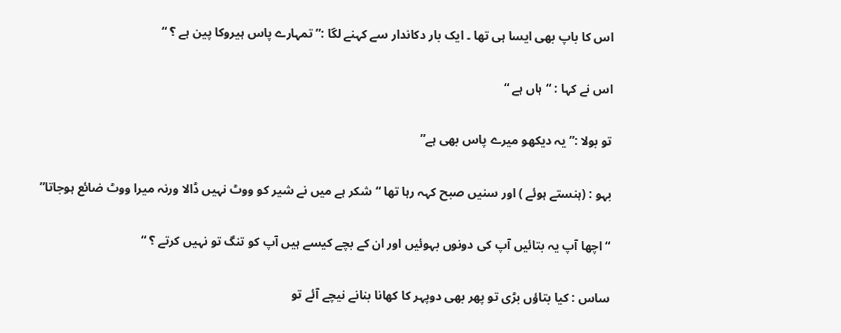اس کا باپ بھی ایسا ہی تھا ۔ ایک بار دکاندار سے کہنے لگا :”تمہارے پاس ہیروکا پین ہے ؟ “

اس نے کہا : “ہاں ہے “

تو بولا :”یہ دیکھو میرے پاس بھی ہے”

بہو : (ہنستے ہوئے ) اور سنیں صبح کہہ رہا تھا “شکر ہے میں نے شیر کو ووٹ نہیں ڈالا ورنہ میرا ووٹ ضائع ہوجاتا”

“اچھا آپ یہ بتائیں آپ کی دونوں بہوئیں اور ان کے بچے کیسے ہیں آپ کو تنگ تو نہیں کرتے ؟ “

ساس : کیا بتاؤں بڑی تو پھر بھی دوپہر کا کھانا بنانے نیچے آئے تو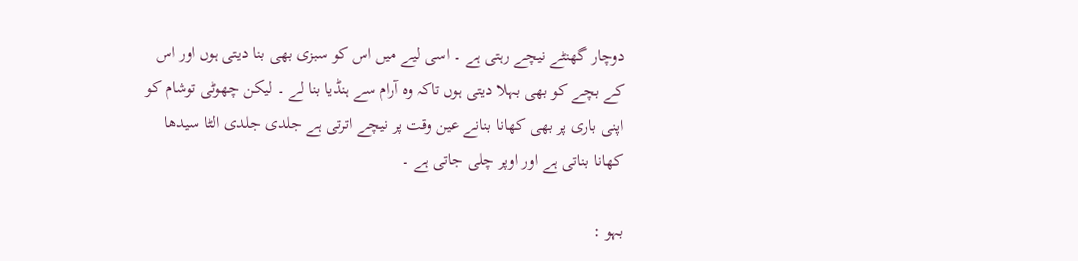دوچار گھنٹے نیچے رہتی ہے ۔ اسی لیے میں اس کو سبزی بھی بنا دیتی ہوں اور اس کے بچے کو بھی بہلا دیتی ہوں تاکہ وہ آرام سے ہنڈیا بنا لے ۔ لیکن چھوٹی توشام کو اپنی باری پر بھی کھانا بنانے عین وقت پر نیچے اترتی ہے جلدی جلدی الٹا سیدھا کھانا بناتی ہے اور اوپر چلی جاتی ہے ۔

بہو :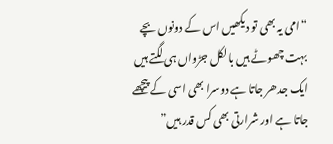“امی یہ بھی تو دیکھیں اس کے دونوں بچے بہت چھوٹے ہیں بالکل جڑواں ہی لگتے ہیں ایک جدھر جاتا ہے دوسرا بھی اسی کے پیچھے جاتا ہے اور شرارتی بھی کس قدر ہیں”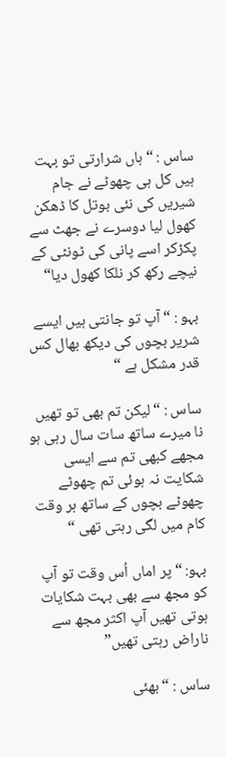ساس : “ہاں شرارتی تو بہت ہیں کل ہی چھوٹے نے جام شیریں کی نئی بوتل کا ڈھکن کھول لیا دوسرے نے جھٹ سے پکڑکر اسے پانی کی ٹونٹی کے نیچے رکھ کر نلکا کھول دیا“

بہو : “آپ تو جانتی ہیں ایسے شریر بچوں کی دیکھ بھال کس قدر مشکل ہے “

ساس : “لیکن تم بھی تو تھیں نا میرے ساتھ سات سال رہی ہو مجھے کبھی تم سے ایسی شکایت نہ ہوئی تم چھوٹے چھوٹے بچوں کے ساتھ ہر وقت کام میں لگی رہتی تھی “

بہو: “پر اماں اُس وقت تو آپ کو مجھ سے بھی بہت شکایات ہوتی تھیں آپ اکثر مجھ سے ناراض رہتی تھیں”

ساس : “بھئی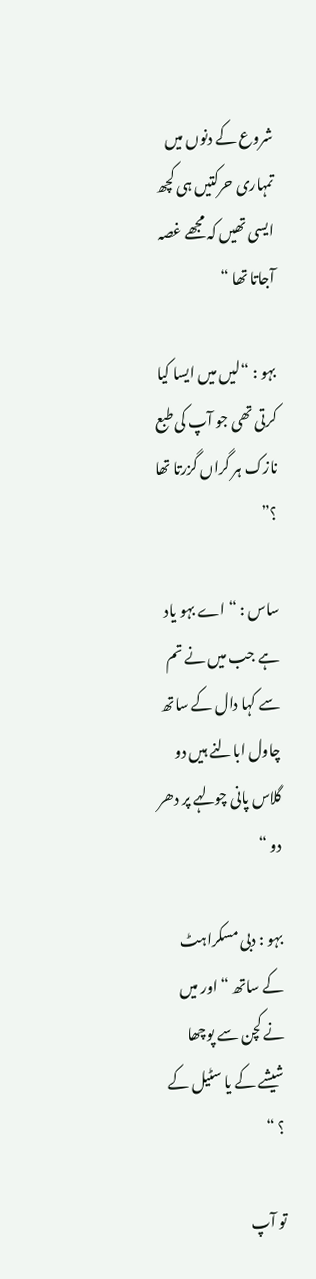شروع کے دنوں میں تمہاری حرکتیں ہی کچھ ایسی تھیں کہ مجھے غصہ آجاتا تھا “

بہو : “لیں میں ایسا کیا کرتی تھی جو آپ کی طبع نازک ہر گراں گزرتا تھا ؟”

ساس : “اے بہو یاد ہے جب میں نے تم سے کہا دال کے ساتھ چاول ابالنے ہیں دو گلاس پانی چولہے پر دھر دو “

بہو : دبی مسکراہٹ کے ساتھ “اور میں نے کچن سے پوچھا شیشے کے یا سٹیل کے ؟ “

تو آپ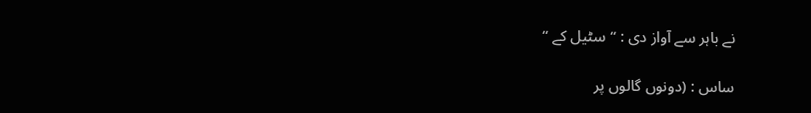نے باہر سے آواز دی : “سٹیل کے “

ساس : (دونوں گالوں پر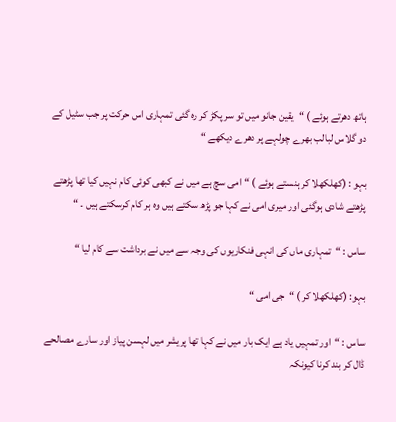ہاتھ دھرتے ہوئے ) “یقین جانو میں تو سر پکڑ کر رہ گئی تمہاری اس حرکت پر جب سٹیل کے دو گلاس لبالب بھرے چولہے پر دھرے دیکھے “

بہو : (کھلکھلا کر ہنستے ہوئے ) “امی سچ ہے میں نے کبھی کوئی کام نہیں کیا تھا پڑھتے پڑھتے شادی ہوگئی اور میری امی نے کہا جو پڑھ سکتے ہیں وہ ہر کام کرسکتے ہیں ۔ “

ساس : “تمہاری ماں کی انہی فنکاریوں کی وجہ سے میں نے برداشت سے کام لیا “

بہو: (کھلکھلا کر ) “جی امی “

ساس : “اور تمہیں یاد ہے ایک بار میں نے کہا تھا پریشر میں لہسن پیاز اور سارے مصالحے ڈال کر بند کرنا کیونکہ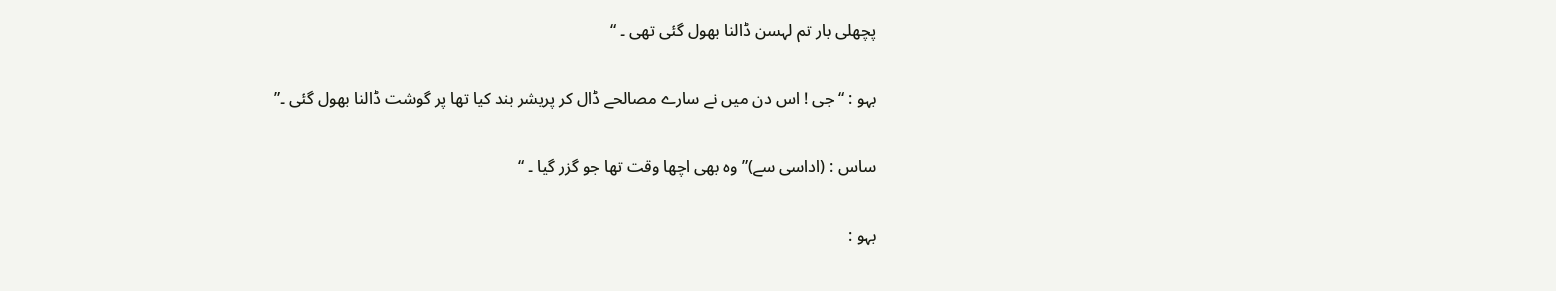پچھلی بار تم لہسن ڈالنا بھول گئی تھی ۔ “

بہو : “جی ! اس دن میں نے سارے مصالحے ڈال کر پریشر بند کیا تھا پر گوشت ڈالنا بھول گئی ۔”

ساس : (اداسی سے)”وہ بھی اچھا وقت تھا جو گزر گیا ۔ “

بہو :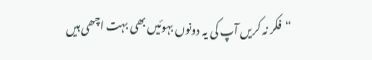“فکر نہ کریں آپ کی یہ دونوں بہوئیں بھی بہت اچھی ہیں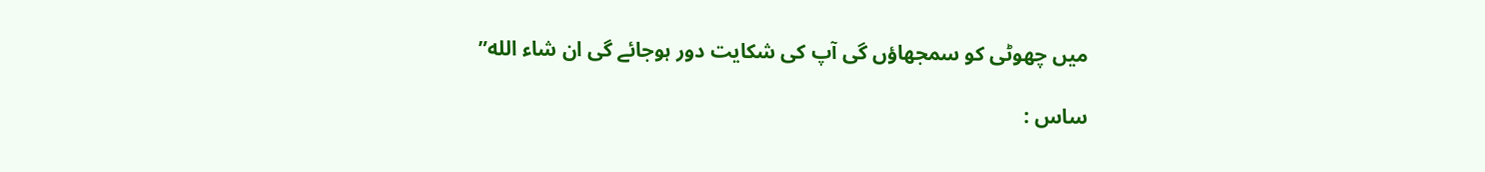میں چھوٹی کو سمجھاؤں گی آپ کی شکایت دور ہوجائے گی ان شاء الله”

ساس :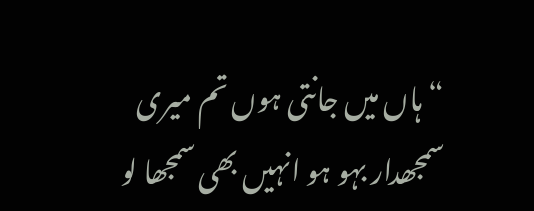“ہاں میں جانتی ہوں تم میری سمجھدار بہو ہو انہیں بھی سمجھا لو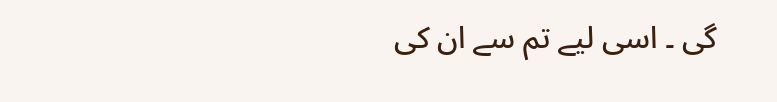گی ۔ اسی لیے تم سے ان کی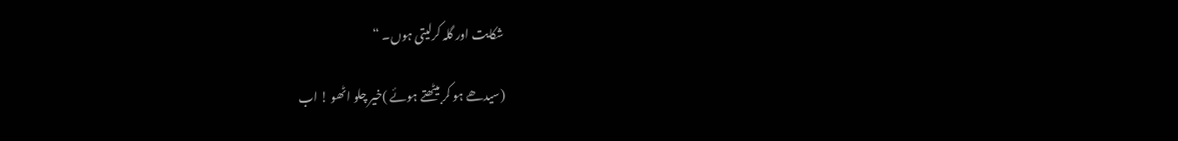شکایت اور گلہ کرلیتی ہوں۔ “

(سیدھے ہو کر بیٹھتے ہوئے )خیر چلو اٹھو ! اب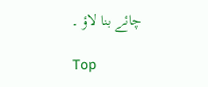چائے بنا لاؤ ۔

Top